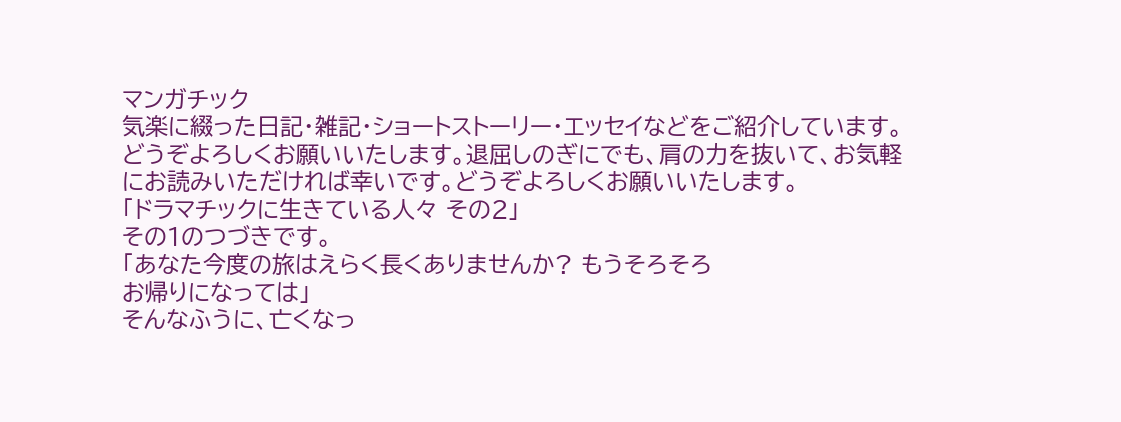マンガチック
気楽に綴った日記・雑記・ショートストーリー・エッセイなどをご紹介しています。どうぞよろしくお願いいたします。退屈しのぎにでも、肩の力を抜いて、お気軽にお読みいただければ幸いです。どうぞよろしくお願いいたします。
「ドラマチックに生きている人々 その2」
その1のつづきです。
「あなた今度の旅はえらく長くありませんか? もうそろそろ
お帰りになっては」
そんなふうに、亡くなっ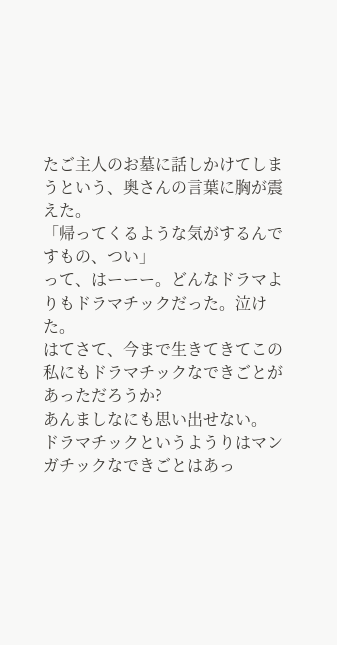たご主人のお墓に話しかけてしまうという、奥さんの言葉に胸が震えた。
「帰ってくるような気がするんですもの、つい」
って、はーーー。どんなドラマよりもドラマチックだった。泣けた。
はてさて、今まで生きてきてこの私にもドラマチックなできごとがあっただろうか?
あんましなにも思い出せない。
ドラマチックというようりはマンガチックなできごとはあっ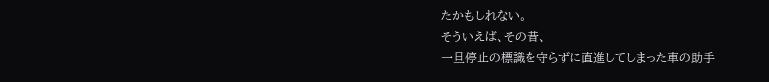たかもしれない。
そういえば、その昔、
一旦停止の標識を守らずに直進してしまった車の助手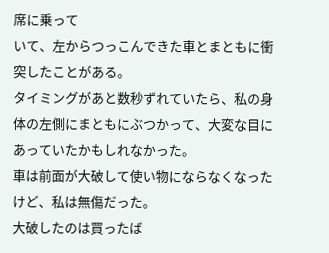席に乗って
いて、左からつっこんできた車とまともに衝突したことがある。
タイミングがあと数秒ずれていたら、私の身体の左側にまともにぶつかって、大変な目にあっていたかもしれなかった。
車は前面が大破して使い物にならなくなったけど、私は無傷だった。
大破したのは買ったば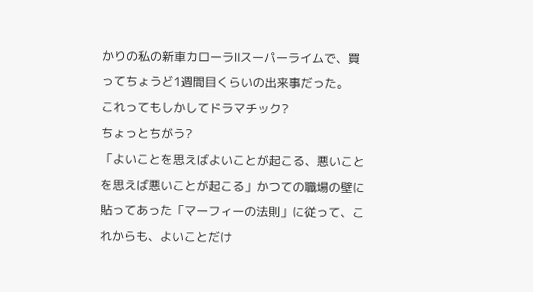かりの私の新車カローラⅡスーパーライムで、買ってちょうど1週間目くらいの出来事だった。
これってもしかしてドラマチック?
ちょっとちがう?
「よいことを思えばよいことが起こる、悪いことを思えば悪いことが起こる」かつての職場の壁に貼ってあった「マーフィーの法則」に従って、これからも、よいことだけ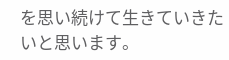を思い続けて生きていきたいと思います。